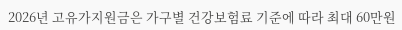2026년 고유가지원금은 가구별 건강보험료 기준에 따라 최대 60만원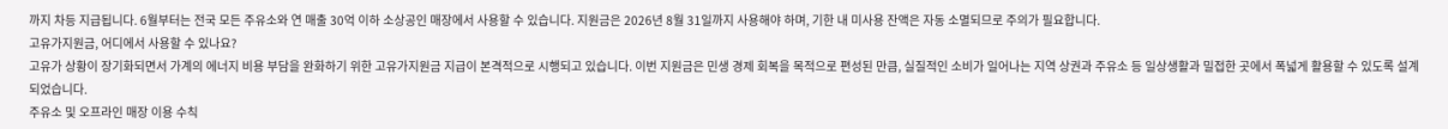까지 차등 지급됩니다. 6월부터는 전국 모든 주유소와 연 매출 30억 이하 소상공인 매장에서 사용할 수 있습니다. 지원금은 2026년 8월 31일까지 사용해야 하며, 기한 내 미사용 잔액은 자동 소멸되므로 주의가 필요합니다.
고유가지원금, 어디에서 사용할 수 있나요?
고유가 상황이 장기화되면서 가계의 에너지 비용 부담을 완화하기 위한 고유가지원금 지급이 본격적으로 시행되고 있습니다. 이번 지원금은 민생 경제 회복을 목적으로 편성된 만큼, 실질적인 소비가 일어나는 지역 상권과 주유소 등 일상생활과 밀접한 곳에서 폭넓게 활용할 수 있도록 설계되었습니다.
주유소 및 오프라인 매장 이용 수칙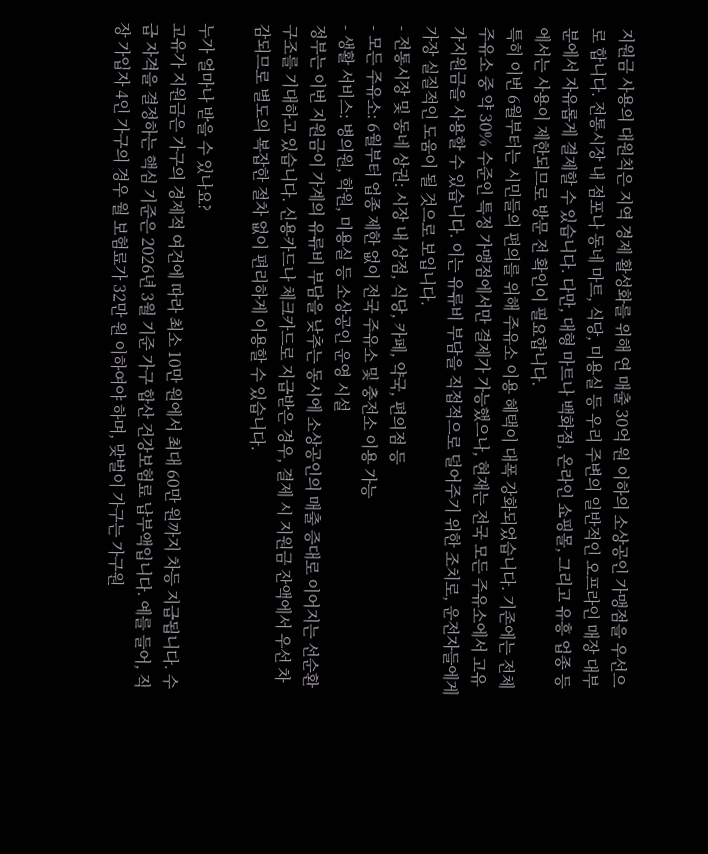지원금 사용의 대원칙은 지역 경제 활성화를 위해 연 매출 30억 원 이하의 소상공인 가맹점을 우선으로 합니다. 전통시장 내 점포나 동네 마트, 식당, 미용실 등 우리 주변의 일반적인 오프라인 매장 대부분에서 자유롭게 결제할 수 있습니다. 다만, 대형 마트나 백화점, 온라인 쇼핑몰, 그리고 유흥 업종 등에서는 사용이 제한되므로 방문 전 확인이 필요합니다.
특히 이번 6월부터는 시민들의 편의를 위해 주유소 이용 혜택이 대폭 강화되었습니다. 기존에는 전체 주유소 중 약 30% 수준인 특정 가맹점에서만 결제가 가능했으나, 현재는 전국 모든 주유소에서 고유가지원금을 사용할 수 있습니다. 이는 유류비 부담을 직접적으로 덜어주기 위한 조치로, 운전자들에게 가장 실질적인 도움이 될 것으로 보입니다.
- 전통시장 및 동네 상권: 시장 내 상점, 식당, 카페, 약국, 편의점 등
- 모든 주유소: 6월부터 업종 제한 없이 전국 주유소 및 충전소 이용 가능
- 생활 서비스: 병의원, 학원, 미용실 등 소상공인 운영 시설
정부는 이번 지원금이 가계의 유류비 부담을 낮추는 동시에 소상공인의 매출 증대로 이어지는 선순환 구조를 기대하고 있습니다. 신용카드나 체크카드로 지급받은 경우, 결제 시 지원금 잔액에서 우선 차감되므로 별도의 복잡한 절차 없이 편리하게 이용할 수 있습니다.

누가 얼마나 받을 수 있나요?
고유가 지원금은 가구의 경제적 여건에 따라 최소 10만 원에서 최대 60만 원까지 차등 지급됩니다. 수급 자격을 결정하는 핵심 기준은 2026년 3월 기준 가구 합산 건강보험료 납부액입니다. 예를 들어, 직장 가입자 4인 가구의 경우 월 보험료가 32만 원 이하여야 하며, 맞벌이 가구는 가구원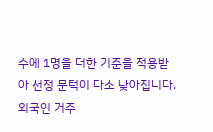수에 1명을 더한 기준을 적용받아 선정 문턱이 다소 낮아집니다.
외국인 거주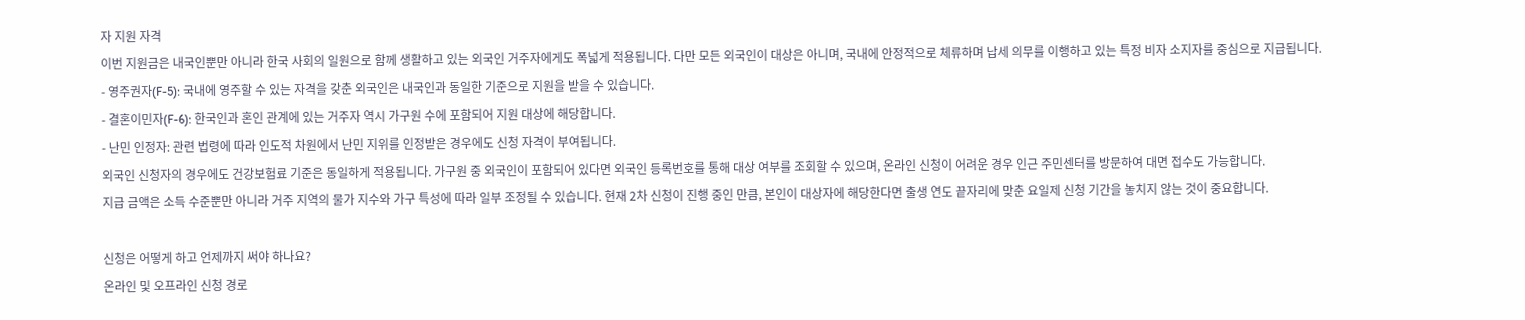자 지원 자격
이번 지원금은 내국인뿐만 아니라 한국 사회의 일원으로 함께 생활하고 있는 외국인 거주자에게도 폭넓게 적용됩니다. 다만 모든 외국인이 대상은 아니며, 국내에 안정적으로 체류하며 납세 의무를 이행하고 있는 특정 비자 소지자를 중심으로 지급됩니다.
- 영주권자(F-5): 국내에 영주할 수 있는 자격을 갖춘 외국인은 내국인과 동일한 기준으로 지원을 받을 수 있습니다.
- 결혼이민자(F-6): 한국인과 혼인 관계에 있는 거주자 역시 가구원 수에 포함되어 지원 대상에 해당합니다.
- 난민 인정자: 관련 법령에 따라 인도적 차원에서 난민 지위를 인정받은 경우에도 신청 자격이 부여됩니다.
외국인 신청자의 경우에도 건강보험료 기준은 동일하게 적용됩니다. 가구원 중 외국인이 포함되어 있다면 외국인 등록번호를 통해 대상 여부를 조회할 수 있으며, 온라인 신청이 어려운 경우 인근 주민센터를 방문하여 대면 접수도 가능합니다.
지급 금액은 소득 수준뿐만 아니라 거주 지역의 물가 지수와 가구 특성에 따라 일부 조정될 수 있습니다. 현재 2차 신청이 진행 중인 만큼, 본인이 대상자에 해당한다면 출생 연도 끝자리에 맞춘 요일제 신청 기간을 놓치지 않는 것이 중요합니다.

신청은 어떻게 하고 언제까지 써야 하나요?
온라인 및 오프라인 신청 경로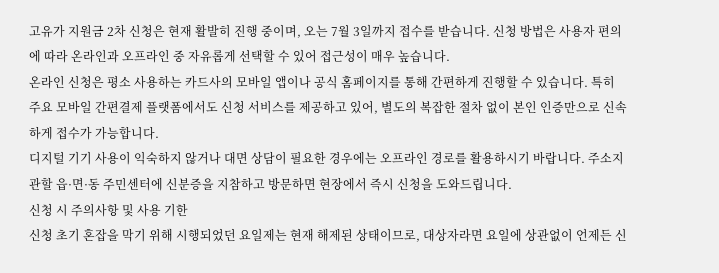고유가 지원금 2차 신청은 현재 활발히 진행 중이며, 오는 7월 3일까지 접수를 받습니다. 신청 방법은 사용자 편의에 따라 온라인과 오프라인 중 자유롭게 선택할 수 있어 접근성이 매우 높습니다.
온라인 신청은 평소 사용하는 카드사의 모바일 앱이나 공식 홈페이지를 통해 간편하게 진행할 수 있습니다. 특히 주요 모바일 간편결제 플랫폼에서도 신청 서비스를 제공하고 있어, 별도의 복잡한 절차 없이 본인 인증만으로 신속하게 접수가 가능합니다.
디지털 기기 사용이 익숙하지 않거나 대면 상담이 필요한 경우에는 오프라인 경로를 활용하시기 바랍니다. 주소지 관할 읍·면·동 주민센터에 신분증을 지참하고 방문하면 현장에서 즉시 신청을 도와드립니다.
신청 시 주의사항 및 사용 기한
신청 초기 혼잡을 막기 위해 시행되었던 요일제는 현재 해제된 상태이므로, 대상자라면 요일에 상관없이 언제든 신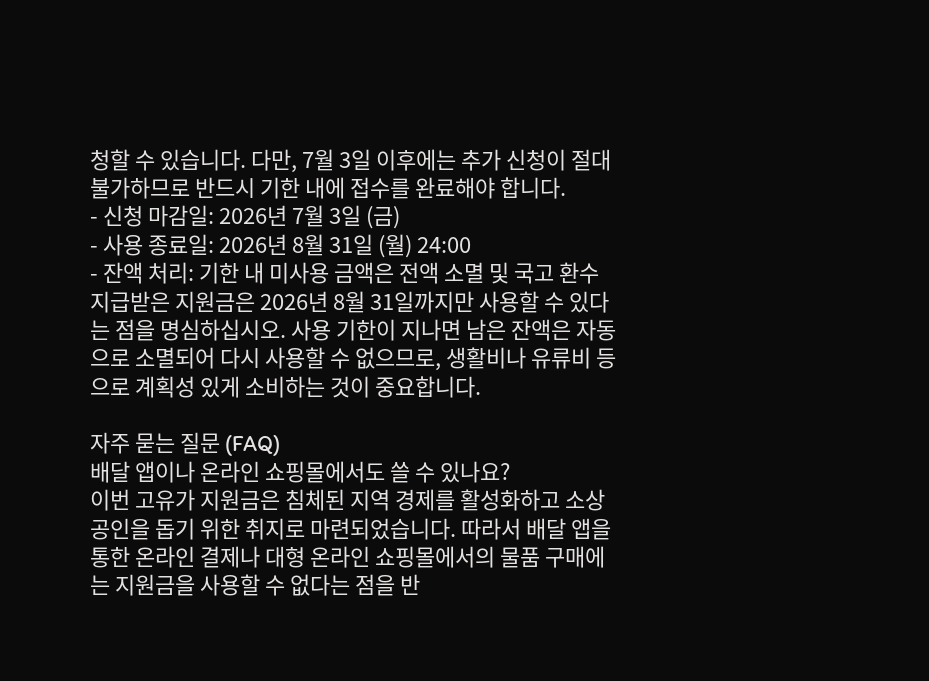청할 수 있습니다. 다만, 7월 3일 이후에는 추가 신청이 절대 불가하므로 반드시 기한 내에 접수를 완료해야 합니다.
- 신청 마감일: 2026년 7월 3일 (금)
- 사용 종료일: 2026년 8월 31일 (월) 24:00
- 잔액 처리: 기한 내 미사용 금액은 전액 소멸 및 국고 환수
지급받은 지원금은 2026년 8월 31일까지만 사용할 수 있다는 점을 명심하십시오. 사용 기한이 지나면 남은 잔액은 자동으로 소멸되어 다시 사용할 수 없으므로, 생활비나 유류비 등으로 계획성 있게 소비하는 것이 중요합니다.

자주 묻는 질문 (FAQ)
배달 앱이나 온라인 쇼핑몰에서도 쓸 수 있나요?
이번 고유가 지원금은 침체된 지역 경제를 활성화하고 소상공인을 돕기 위한 취지로 마련되었습니다. 따라서 배달 앱을 통한 온라인 결제나 대형 온라인 쇼핑몰에서의 물품 구매에는 지원금을 사용할 수 없다는 점을 반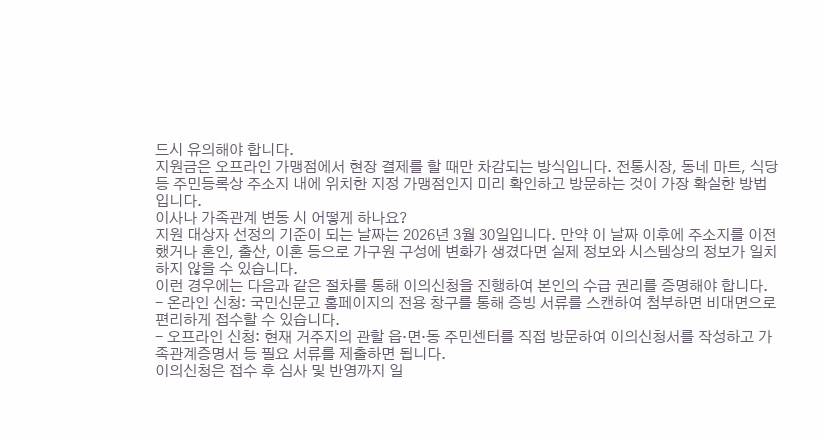드시 유의해야 합니다.
지원금은 오프라인 가맹점에서 현장 결제를 할 때만 차감되는 방식입니다. 전통시장, 동네 마트, 식당 등 주민등록상 주소지 내에 위치한 지정 가맹점인지 미리 확인하고 방문하는 것이 가장 확실한 방법입니다.
이사나 가족관계 변동 시 어떻게 하나요?
지원 대상자 선정의 기준이 되는 날짜는 2026년 3월 30일입니다. 만약 이 날짜 이후에 주소지를 이전했거나 혼인, 출산, 이혼 등으로 가구원 구성에 변화가 생겼다면 실제 정보와 시스템상의 정보가 일치하지 않을 수 있습니다.
이런 경우에는 다음과 같은 절차를 통해 이의신청을 진행하여 본인의 수급 권리를 증명해야 합니다.
- 온라인 신청: 국민신문고 홈페이지의 전용 창구를 통해 증빙 서류를 스캔하여 첨부하면 비대면으로 편리하게 접수할 수 있습니다.
- 오프라인 신청: 현재 거주지의 관할 읍·면·동 주민센터를 직접 방문하여 이의신청서를 작성하고 가족관계증명서 등 필요 서류를 제출하면 됩니다.
이의신청은 접수 후 심사 및 반영까지 일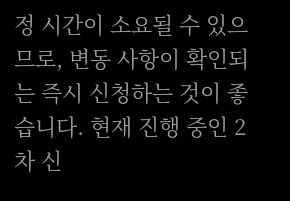정 시간이 소요될 수 있으므로, 변동 사항이 확인되는 즉시 신청하는 것이 좋습니다. 현재 진행 중인 2차 신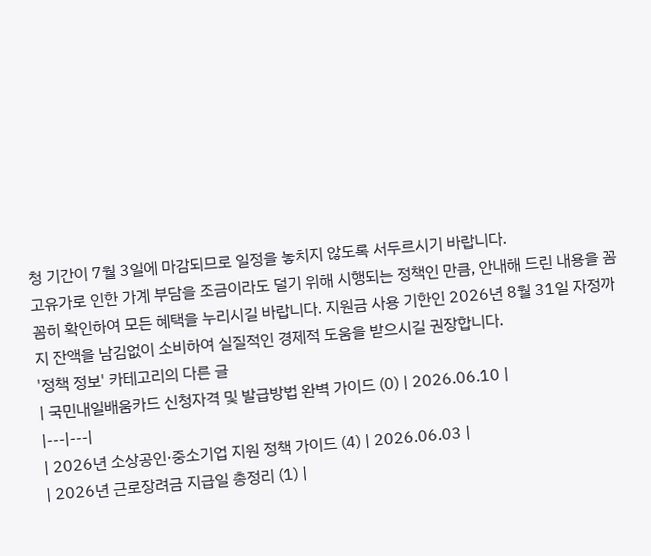청 기간이 7월 3일에 마감되므로 일정을 놓치지 않도록 서두르시기 바랍니다.
고유가로 인한 가계 부담을 조금이라도 덜기 위해 시행되는 정책인 만큼, 안내해 드린 내용을 꼼꼼히 확인하여 모든 혜택을 누리시길 바랍니다. 지원금 사용 기한인 2026년 8월 31일 자정까지 잔액을 남김없이 소비하여 실질적인 경제적 도움을 받으시길 권장합니다.
'정책 정보' 카테고리의 다른 글
| 국민내일배움카드 신청자격 및 발급방법 완벽 가이드 (0) | 2026.06.10 |
|---|---|
| 2026년 소상공인·중소기업 지원 정책 가이드 (4) | 2026.06.03 |
| 2026년 근로장려금 지급일 총정리 (1) |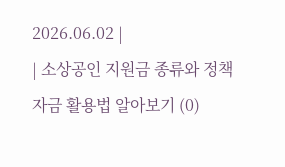2026.06.02 |
| 소상공인 지원금 종류와 정책자금 활용법 알아보기 (0)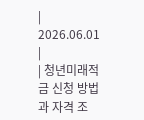| 2026.06.01 |
| 청년미래적금 신청 방법과 자격 조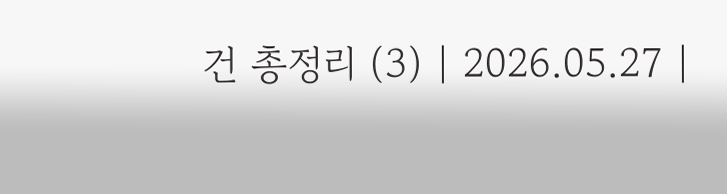건 총정리 (3) | 2026.05.27 |